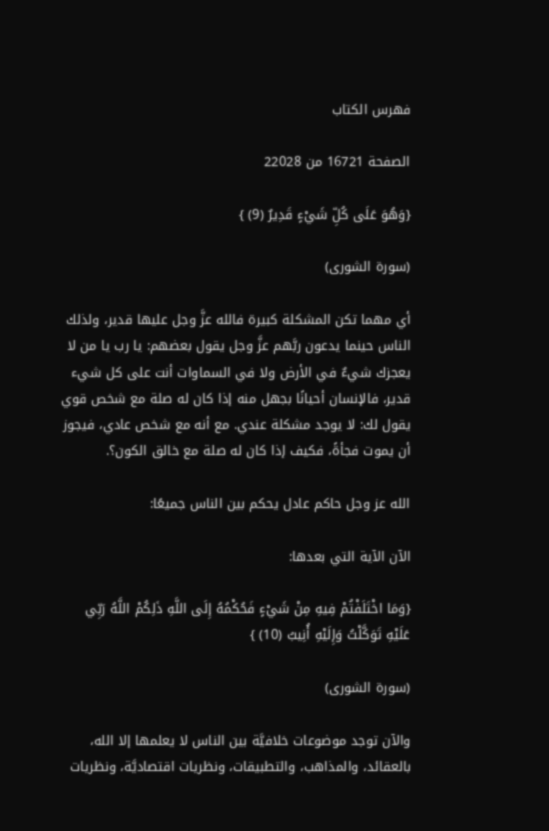فهرس الكتاب

الصفحة 16721 من 22028

{وَهُوَ عَلَى كُلِّ شَيْءٍ قَدِيرٌ (9) }

(سورة الشورى)

أي مهما تكن المشكلة كبيرة فالله عزَّ وجل عليها قدير، ولذلك الناس حينما يدعون ربَّهم عزَّ وجل يقول بعضهم: يا رب يا من لا يعجزك شيءٌ في الأرض ولا في السماوات أنت على كل شيء قدير، فالإنسان أحيانًا بجهل منه إذا كان له صلة مع شخص قوي يقول لك: لا يوجد مشكلة عندي. مع أنه مع شخص عادي، فيجوز أن يموت فجأةً، فكيف إذا كان له صلة مع خالق الكون؟.

الله عز وجل حاكم عادل يحكم بين الناس جميعًا:

الآن الآية التي بعدها:

{وَمَا اخْتَلَفْتُمْ فِيهِ مِنْ شَيْءٍ فَحُكْمُهُ إِلَى اللَّهِ ذَلِكُمْ اللَّهُ رَبِّي عَلَيْهِ تَوَكَّلْتُ وَإِلَيْهِ أُنِيبُ (10) }

(سورة الشورى)

والآن توجد موضوعات خلافيَّة بين الناس لا يعلمها إلا الله، بالعقائد، والمذاهب، والتطبيقات، ونظريات اقتصاديَّة، ونظريات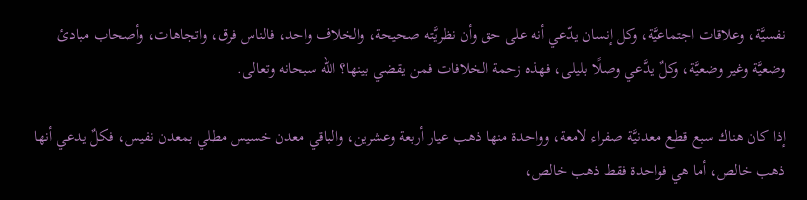نفسيَّة، وعلاقات اجتماعيَّة، وكل إنسان يدّعي أنه على حق وأن نظريَّته صحيحة، والخلاف واحد، فالناس فرق، واتجاهات، وأصحاب مبادئ وضعيَّة وغير وضعيَّة، وكلٌ يدَّعي وصلًا بليلى، فهذه زحمة الخلافات فمن يقضي بينها؟ الله سبحانه وتعالى.

إذا كان هناك سبع قطع معدنيَّة صفراء لامعة، وواحدة منها ذهب عيار أربعة وعشرين، والباقي معدن خسيس مطلي بمعدن نفيس، فكلٌ يدعي أنها ذهب خالص، أما هي فواحدة فقط ذهب خالص،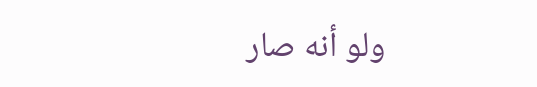ولو أنه صار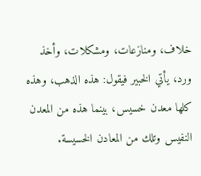خلاف، ومنازعات، ومشكلات، وأخذ ورد، يأتي الخبير فيقول: هذه الذهب، وهذه كلها معدن خسيس، بينما هذه من المعدن النفيس وتلك من المعادن الخسيسة.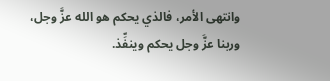وانتهى الأمر، فالذي يحكم هو الله عزَّ وجل، وربنا عزَّ وجل يحكم وينفِّذ.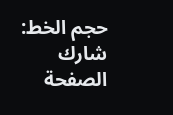حجم الخط:
شارك الصفحة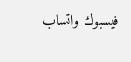فيسبوك واتساب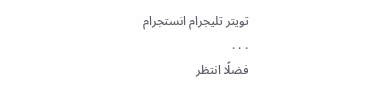تويتر تليجرام انستجرام
. . .
فضلًا انتظر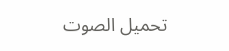تحميل الصوت